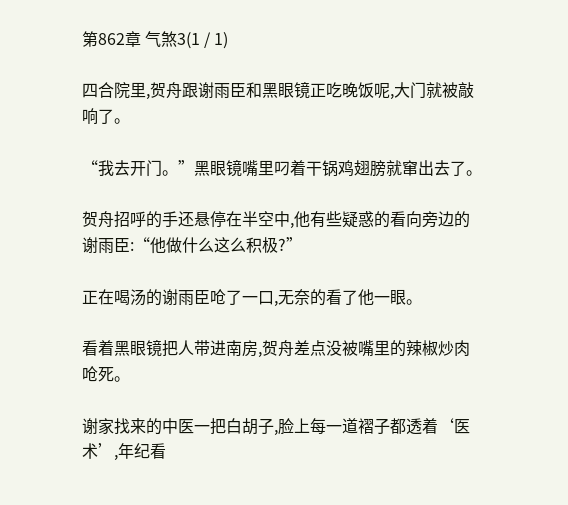第862章 气煞3(1 / 1)

四合院里,贺舟跟谢雨臣和黑眼镜正吃晚饭呢,大门就被敲响了。

“我去开门。”黑眼镜嘴里叼着干锅鸡翅膀就窜出去了。

贺舟招呼的手还悬停在半空中,他有些疑惑的看向旁边的谢雨臣:“他做什么这么积极?”

正在喝汤的谢雨臣呛了一口,无奈的看了他一眼。

看着黑眼镜把人带进南房,贺舟差点没被嘴里的辣椒炒肉呛死。

谢家找来的中医一把白胡子,脸上每一道褶子都透着‘医术’,年纪看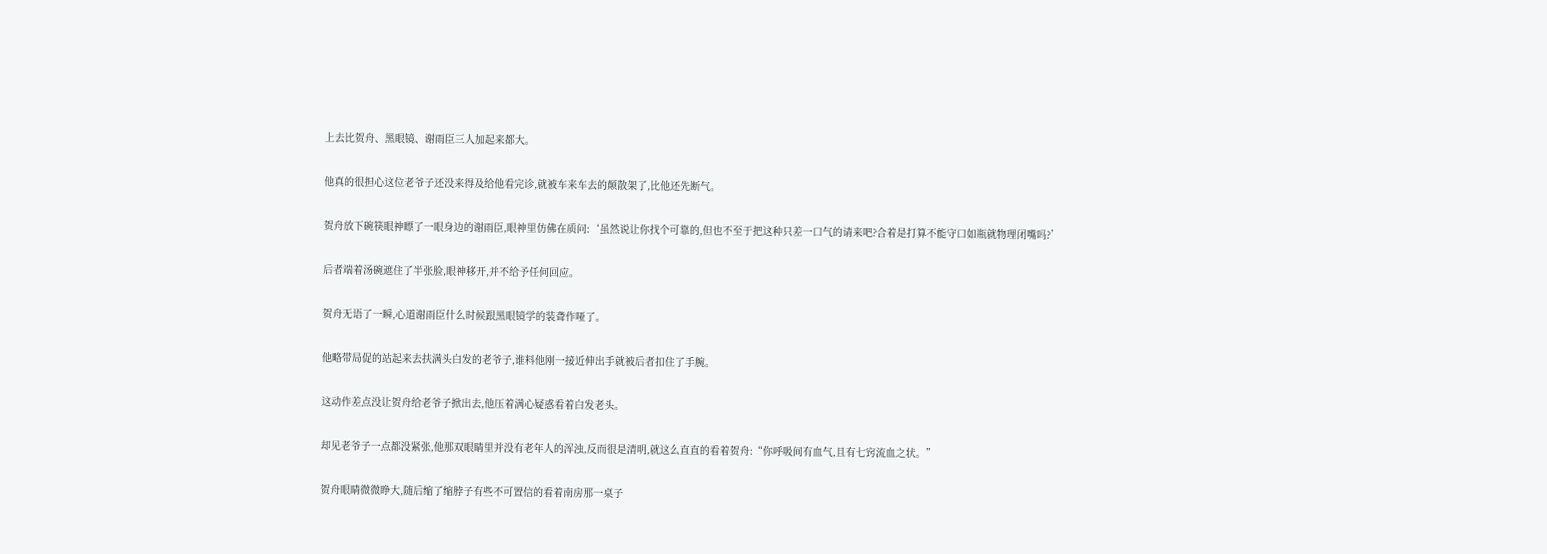上去比贺舟、黑眼镜、谢雨臣三人加起来都大。

他真的很担心这位老爷子还没来得及给他看完诊,就被车来车去的颠散架了,比他还先断气。

贺舟放下碗筷眼神瞟了一眼身边的谢雨臣,眼神里仿佛在质问:‘虽然说让你找个可靠的,但也不至于把这种只差一口气的请来吧?合着是打算不能守口如瓶就物理闭嘴吗?’

后者端着汤碗遮住了半张脸,眼神移开,并不给予任何回应。

贺舟无语了一瞬,心道谢雨臣什么时候跟黑眼镜学的装聋作哑了。

他略带局促的站起来去扶满头白发的老爷子,谁料他刚一接近伸出手就被后者扣住了手腕。

这动作差点没让贺舟给老爷子掀出去,他压着满心疑惑看着白发老头。

却见老爷子一点都没紧张,他那双眼睛里并没有老年人的浑浊,反而很是清明,就这么直直的看着贺舟:“你呼吸间有血气,且有七窍流血之状。”

贺舟眼睛微微睁大,随后缩了缩脖子有些不可置信的看着南房那一桌子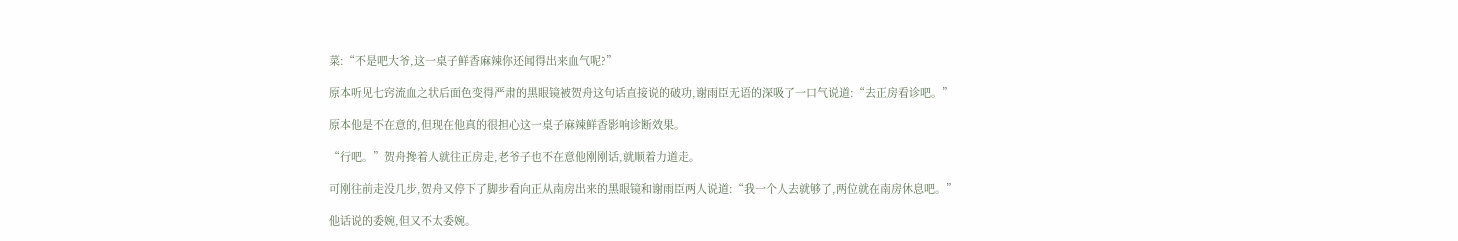菜:“不是吧大爷,这一桌子鲜香麻辣你还闻得出来血气呢?”

原本听见七窍流血之状后面色变得严肃的黑眼镜被贺舟这句话直接说的破功,谢雨臣无语的深吸了一口气说道:“去正房看诊吧。”

原本他是不在意的,但现在他真的很担心这一桌子麻辣鲜香影响诊断效果。

“行吧。”贺舟搀着人就往正房走,老爷子也不在意他刚刚话,就顺着力道走。

可刚往前走没几步,贺舟又停下了脚步看向正从南房出来的黑眼镜和谢雨臣两人说道:“我一个人去就够了,两位就在南房休息吧。”

他话说的委婉,但又不太委婉。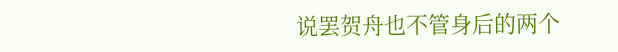说罢贺舟也不管身后的两个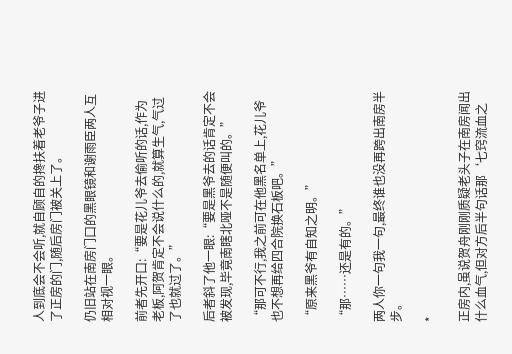人到底会不会听,就自顾自的搀扶着老爷子进了正房的门,随后房门被关上了。

仍旧站在南房门口的黑眼镜和谢雨臣两人互相对视一眼。

前者先开口:“要是花儿爷去偷听的话,作为老板,阿贺肯定不会说什么的,就算生气,气过了也就过了。”

后者斜了他一眼:“要是黑爷去的话肯定不会被发现,毕竟南瞎北哑不是随便叫的。”

“那可不行,我之前可在他黑名单上,花儿爷也不想再给四合院换石板吧。”

“原来黑爷有自知之明。”

“那……还是有的。”

两人你一句我一句,最终谁也没再跨出南房半步。

*

正房内,虽说贺舟刚刚质疑老头子在南房闻出什么血气,但对方后半句话那‘七窍流血之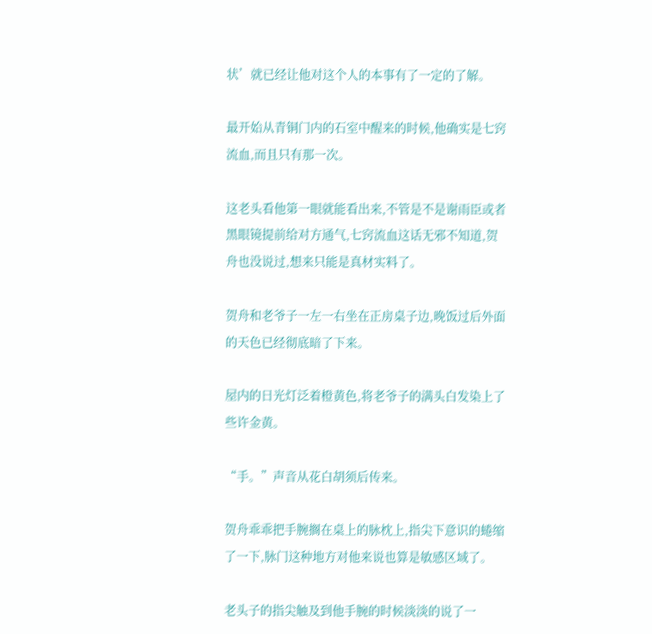状’就已经让他对这个人的本事有了一定的了解。

最开始从青铜门内的石室中醒来的时候,他确实是七窍流血,而且只有那一次。

这老头看他第一眼就能看出来,不管是不是谢雨臣或者黑眼镜提前给对方通气,七窍流血这话无邪不知道,贺舟也没说过,想来只能是真材实料了。

贺舟和老爷子一左一右坐在正房桌子边,晚饭过后外面的天色已经彻底暗了下来。

屋内的日光灯泛着橙黄色,将老爷子的满头白发染上了些许金黄。

“手。”声音从花白胡须后传来。

贺舟乖乖把手腕搁在桌上的脉枕上,指尖下意识的蜷缩了一下,脉门这种地方对他来说也算是敏感区域了。

老头子的指尖触及到他手腕的时候淡淡的说了一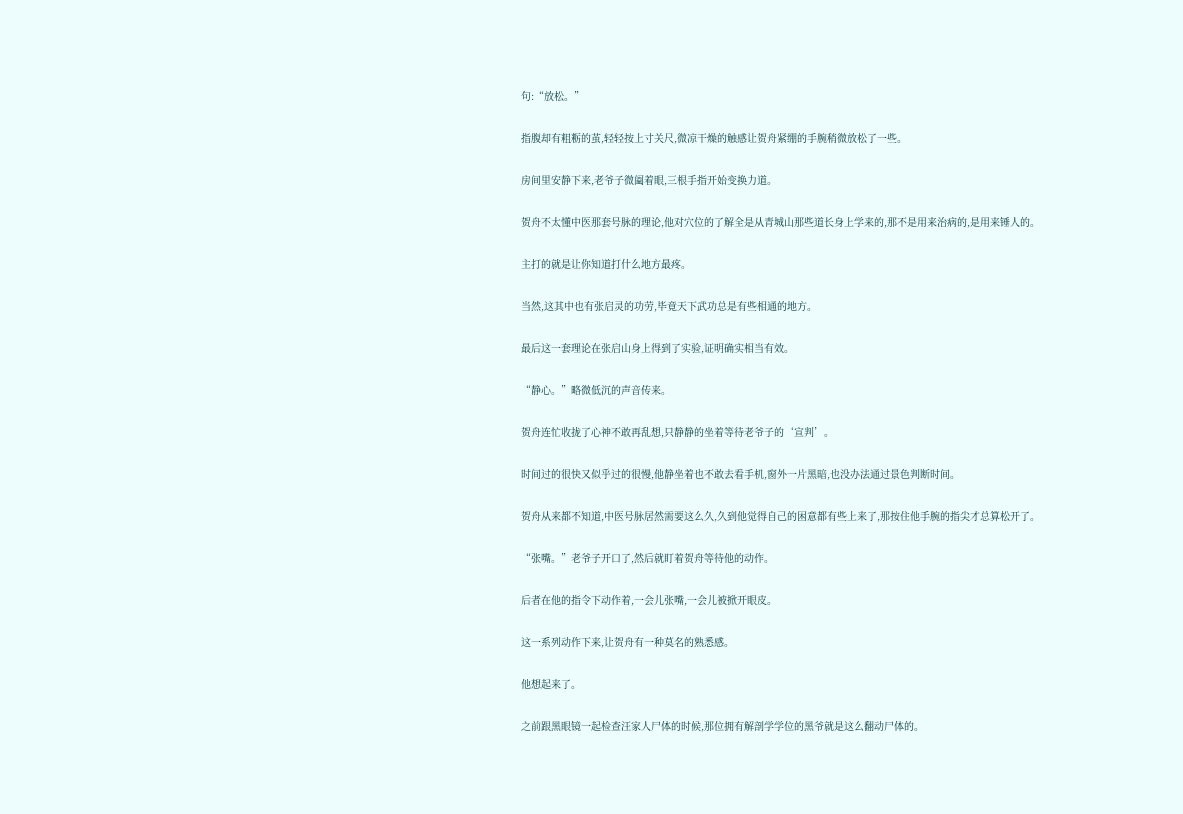句:“放松。”

指腹却有粗粝的茧,轻轻按上寸关尺,微凉干燥的触感让贺舟紧绷的手腕稍微放松了一些。

房间里安静下来,老爷子微阖着眼,三根手指开始变换力道。

贺舟不太懂中医那套号脉的理论,他对穴位的了解全是从青城山那些道长身上学来的,那不是用来治病的,是用来锤人的。

主打的就是让你知道打什么地方最疼。

当然,这其中也有张启灵的功劳,毕竟天下武功总是有些相通的地方。

最后这一套理论在张启山身上得到了实验,证明确实相当有效。

“静心。”略微低沉的声音传来。

贺舟连忙收拢了心神不敢再乱想,只静静的坐着等待老爷子的‘宣判’。

时间过的很快又似乎过的很慢,他静坐着也不敢去看手机,窗外一片黑暗,也没办法通过景色判断时间。

贺舟从来都不知道,中医号脉居然需要这么久,久到他觉得自己的困意都有些上来了,那按住他手腕的指尖才总算松开了。

“张嘴。”老爷子开口了,然后就盯着贺舟等待他的动作。

后者在他的指令下动作着,一会儿张嘴,一会儿被掀开眼皮。

这一系列动作下来,让贺舟有一种莫名的熟悉感。

他想起来了。

之前跟黑眼镜一起检查汪家人尸体的时候,那位拥有解剖学学位的黑爷就是这么翻动尸体的。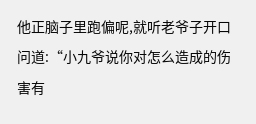他正脑子里跑偏呢,就听老爷子开口问道:“小九爷说你对怎么造成的伤害有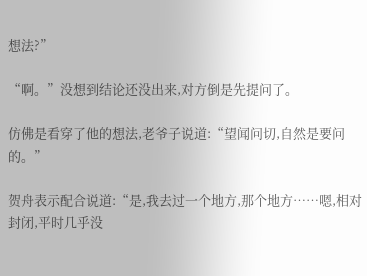想法?”

“啊。”没想到结论还没出来,对方倒是先提问了。

仿佛是看穿了他的想法,老爷子说道:“望闻问切,自然是要问的。”

贺舟表示配合说道:“是,我去过一个地方,那个地方……嗯,相对封闭,平时几乎没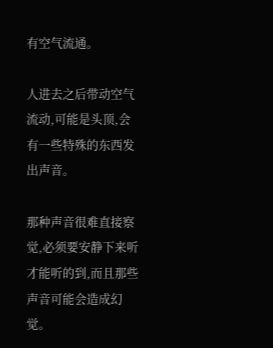有空气流通。

人进去之后带动空气流动,可能是头顶,会有一些特殊的东西发出声音。

那种声音很难直接察觉,必须要安静下来听才能听的到,而且那些声音可能会造成幻觉。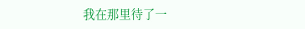我在那里待了一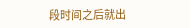段时间之后就出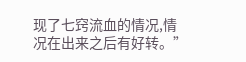现了七窍流血的情况,情况在出来之后有好转。”